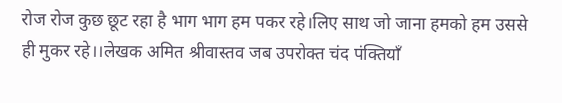रोज रोज कुछ छूट रहा है भाग भाग हम पकर रहे।लिए साथ जो जाना हमको हम उससे ही मुकर रहे।।लेखक अमित श्रीवास्तव जब उपरोक्त चंद पंक्तियाँ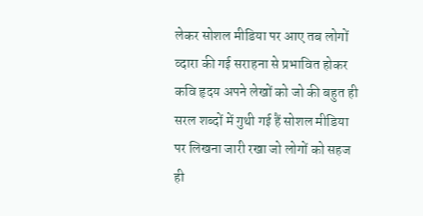लेकर सोशल मीडिया पर आए तब लोगों व्दारा की गई सराहना से प्रभावित होकर कवि हृदय अपने लेखों को जो की बहुत ही सरल शब्दों में गुथी गई हैं सोशल मीडिया पर लिखना जारी रखा जो लोगों को सहज ही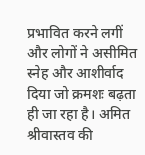प्रभावित करने लगीं और लोगों ने असीमित स्नेह और आशीर्वाद दिया जो क्रमशः बढ़ता ही जा रहा है। अमित श्रीवास्तव की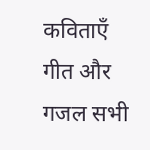कविताएँ गीत और गजल सभी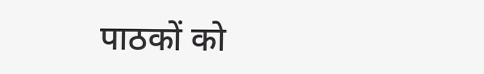पाठकों को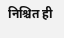निश्चित ही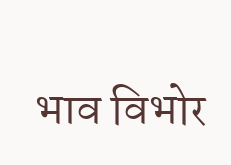भाव विभोर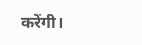करेंगी।